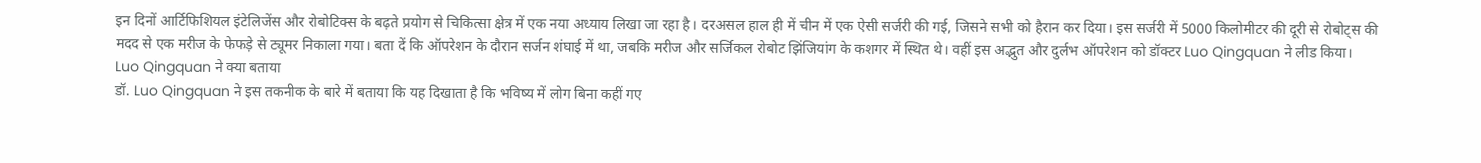इन दिनों आर्टिफिशियल इंटेलिजेंस और रोबोटिक्स के बढ़ते प्रयोग से चिकित्सा क्षेत्र में एक नया अध्याय लिखा जा रहा है। दरअसल हाल ही में चीन में एक ऐसी सर्जरी की गई, जिसने सभी को हैरान कर दिया। इस सर्जरी में 5000 किलोमीटर की दूरी से रोबोट्स की मदद से एक मरीज के फेफड़े से ट्यूमर निकाला गया। बता दें कि ऑपरेशन के दौरान सर्जन शंघाई में था, जबकि मरीज और सर्जिकल रोबोट झिंजियांग के कशगर में स्थित थे। वहीं इस अद्भुत और दुर्लभ ऑपरेशन को डॉक्टर Luo Qingquan ने लीड किया।
Luo Qingquan ने क्या बताया
डॉ. Luo Qingquan ने इस तकनीक के बारे में बताया कि यह दिखाता है कि भविष्य में लोग बिना कहीं गए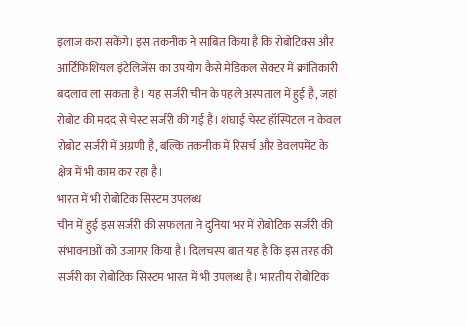इलाज करा सकेंगे। इस तकनीक ने साबित किया है कि रोबोटिक्स और आर्टिफिशियल इंटेलिजेंस का उपयोग कैसे मेडिकल सेक्टर में क्रांतिकारी बदलाव ला सकता है। यह सर्जरी चीन के पहले अस्पताल में हुई है, जहां रोबोट की मदद से चेस्ट सर्जरी की गई है। शंघाई चेस्ट हॉस्पिटल न केवल रोबोट सर्जरी में अग्रणी है, बल्कि तकनीक में रिसर्च और डेवलपमेंट के क्षेत्र में भी काम कर रहा है।
भारत में भी रोबोटिक सिस्टम उपलब्ध
चीन में हुई इस सर्जरी की सफलता ने दुनिया भर में रोबोटिक सर्जरी की संभावनाओं को उजागर किया है। दिलचस्प बात यह है कि इस तरह की सर्जरी का रोबोटिक सिस्टम भारत में भी उपलब्ध है। भारतीय रोबोटिक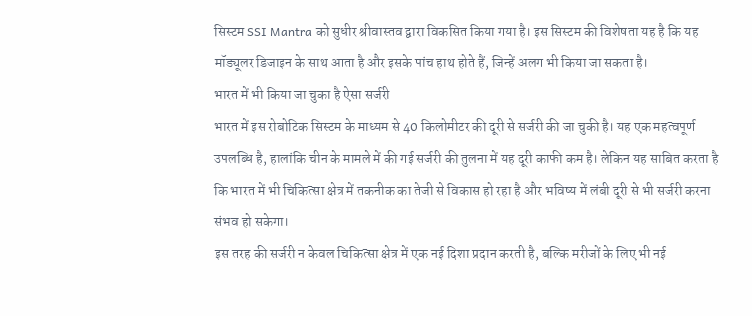सिस्टम SSI Mantra को सुधीर श्रीवास्तव द्वारा विकसित किया गया है। इस सिस्टम की विशेषता यह है कि यह मॉड्यूलर डिजाइन के साथ आता है और इसके पांच हाथ होते हैं, जिन्हें अलग भी किया जा सकता है।
भारत में भी किया जा चुका है ऐसा सर्जरी
भारत में इस रोबोटिक सिस्टम के माध्यम से 40 किलोमीटर की दूरी से सर्जरी की जा चुकी है। यह एक महत्वपूर्ण उपलब्धि है, हालांकि चीन के मामले में की गई सर्जरी की तुलना में यह दूरी काफी कम है। लेकिन यह साबित करता है कि भारत में भी चिकित्सा क्षेत्र में तकनीक का तेजी से विकास हो रहा है और भविष्य में लंबी दूरी से भी सर्जरी करना संभव हो सकेगा।
इस तरह की सर्जरी न केवल चिकित्सा क्षेत्र में एक नई दिशा प्रदान करती है, बल्कि मरीजों के लिए भी नई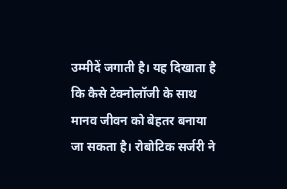उम्मीदें जगाती है। यह दिखाता है कि कैसे टेक्नोलॉजी के साथ मानव जीवन को बेहतर बनाया जा सकता है। रोबोटिक सर्जरी ने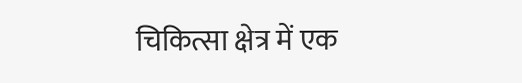चिकित्सा क्षेत्र में एक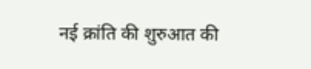नई क्रांति की शुरुआत की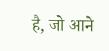है, जो आने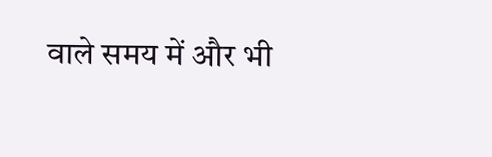वाले समय में और भी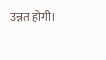उन्नत होगी।